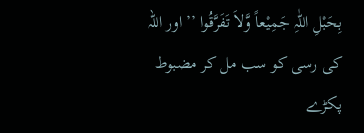بِحَبْلِ اللّٰہِ جَمِیْعاً وَّلاَ تَفَرَّقُوا ’’ اور اللہ کی رسی کو سب مل کر مضبوط پکڑے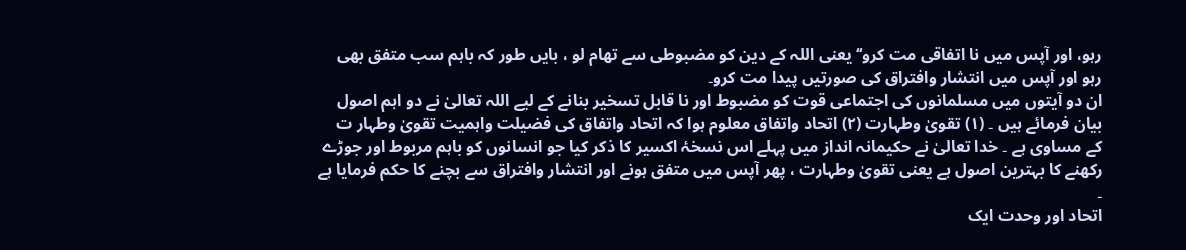رہو، اور آپس میں نا اتفاقی مت کرو‘‘ یعنی اللہ کے دین کو مضبوطی سے تھام لو ، بایں طور کہ باہم سب متفق بھی رہو اور آپس میں انتشار وافتراق کی صورتیں پیدا مت کرو۔
ان دو آیتوں میں مسلمانوں کی اجتماعی قوت کو مضبوط اور نا قابل تسخیر بنانے کے لیے اللہ تعالیٰ نے دو اہم اصول بیان فرمائے ہیں ۔ (۱) تقویٰ وطہارت (۲) اتحاد واتفاق معلوم ہوا کہ اتحاد واتفاق کی فضیلت واہمیت تقویٰ وطہار ت کے مساوی ہے ۔ خدا تعالیٰ نے حکیمانہ انداز میں پہلے اس نسخۂ اکسیر کا ذکر کیا جو انسانوں کو باہم مربوط اور جوڑے رکھنے کا بہترین اصول ہے یعنی تقویٰ وطہارت ، پھر آپس میں متفق ہونے اور انتشار وافتراق سے بچنے کا حکم فرمایا ہے ۔
اتحاد اور وحدت ایک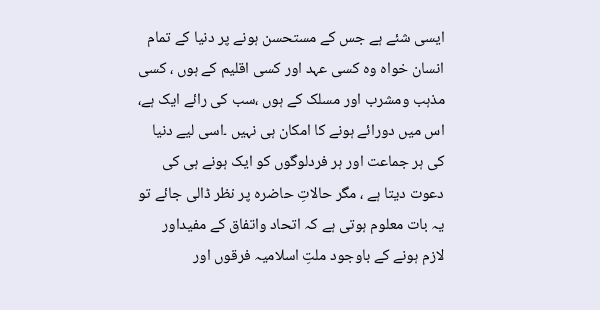ایسی شئے ہے جس کے مستحسن ہونے پر دنیا کے تمام انسان خواہ وہ کسی عہد اور کسی اقلیم کے ہوں ، کسی مذہب ومشرب اور مسلک کے ہوں ،سب کی رائے ایک ہے، اس میں دورائے ہونے کا امکان ہی نہیں ۔اسی لیے دنیا کی ہر جماعت اور ہر فردلوگوں کو ایک ہونے ہی کی دعوت دیتا ہے ، مگر حالاتِ حاضرہ پر نظر ڈالی جائے تو یہ بات معلوم ہوتی ہے کہ اتحاد واتفاق کے مفیداور لازم ہونے کے باوجود ملتِ اسلامیہ فرقوں اور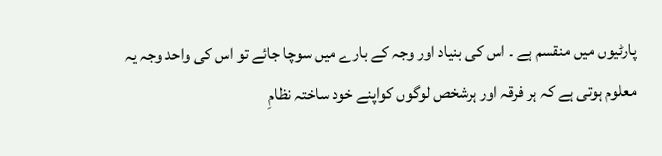پارٹیوں میں منقسم ہے ۔ اس کی بنیاد اور وجہ کے بارے میں سوچا جائے تو اس کی واحد وجہ یہ معلوم ہوتی ہے کہ ہر فرقہ اور ہرشخص لوگوں کواپنے خود ساختہ نظامِ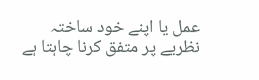عمل یا اپنے خود ساختہ نظریے پر متفق کرنا چاہتا ہے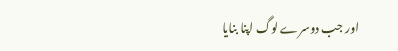اور جب دوسرے لوگ اپنا بنایا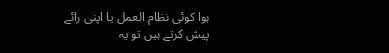ہوا کوئی نظام العمل یا اپنی رائے پیش کرتے ہیں تو یہ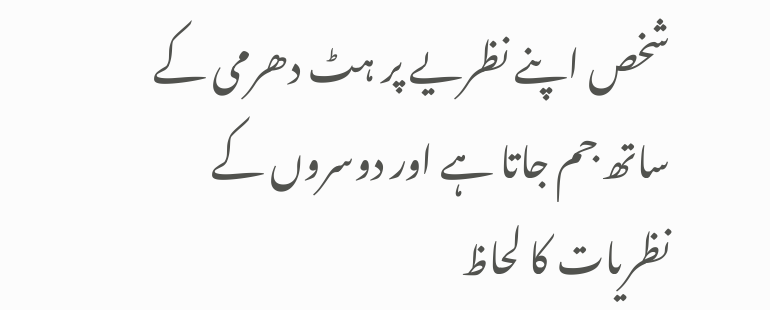شخص اپنے نظریے پر ہٹ دھرمی کے ساتھ جم جاتا ہے اور دوسروں کے نظریات کا لحاظ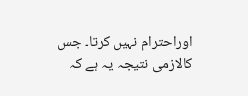اوراحترام نہیں کرتا۔ جس کالازمی نتیجہ یہ ہے کہ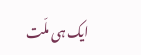ایک ہی ملّت